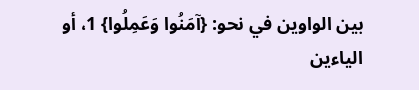بين الواوين في نحو: {آمَنُوا وَعَمِلُوا} 1، أو الياءين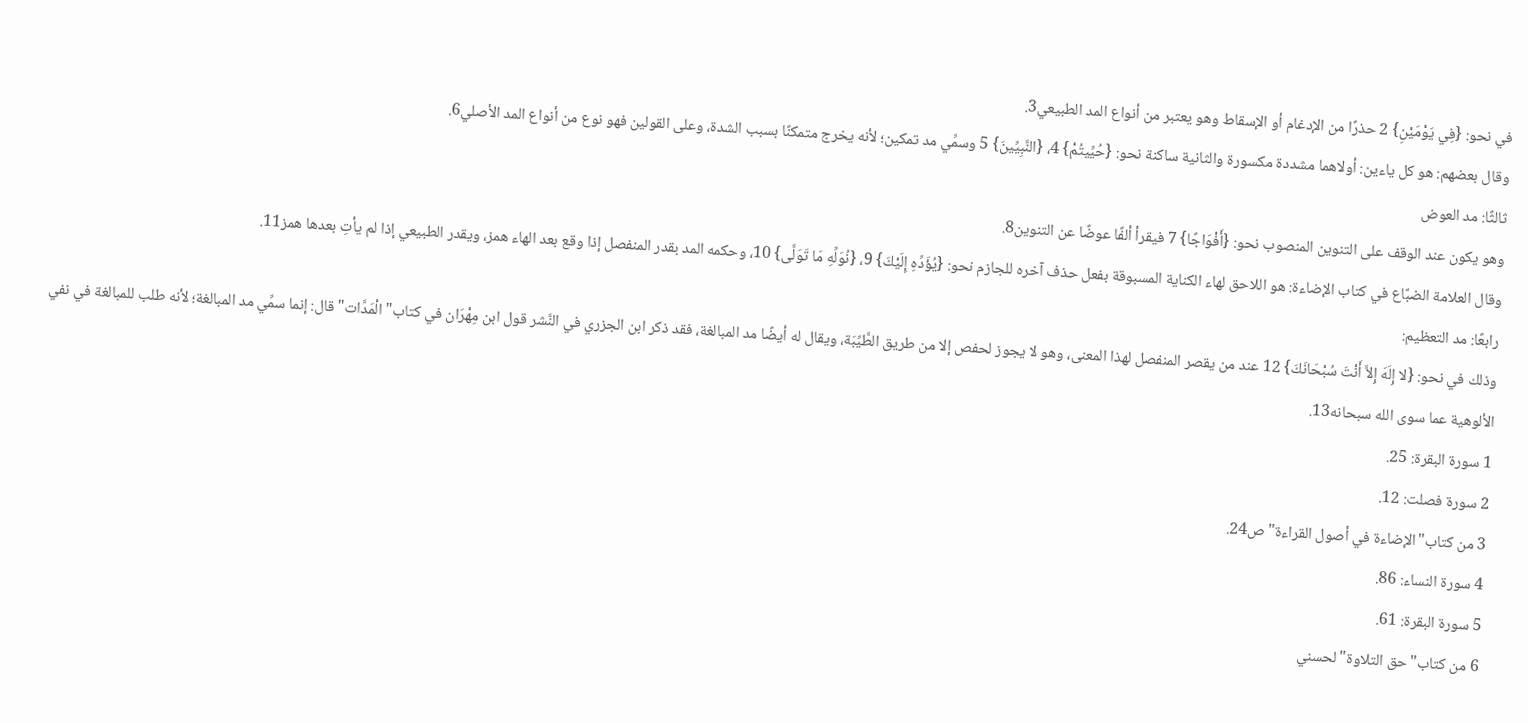في نحو: {فِي يَوْمَيْنِ} 2 حذرًا من الإدغام أو الإسقاط وهو يعتبر من أنواع المد الطبيعي3.
وقال بعضهم: هو كل ياءين: أولاهما مشددة مكسورة والثانية ساكنة نحو: {حُيِّيتُمْ} 4، {النَّبِيِّينَ} 5 وسمِّي مد تمكين؛ لأنه يخرج متمكنًا بسبب الشدة، وعلى القولين فهو نوع من أنواع المد الأصلي6.
ثالثًا: مد العوض
وهو يكون عند الوقف على التنوين المنصوب نحو: {أَفْوَاجًا} 7 فيقرأ ألفًا عوضًا عن التنوين8.
وقال العلامة الضبَّاع في كتاب الإضاءة: هو اللاحق لهاء الكناية المسبوقة بفعل حذف آخره للجازم نحو: {يُؤَدِّهِ إِلَيْكَ} 9، {نُوَلِّهِ مَا تَوَلَّى} 10، وحكمه المد بقدر المنفصل إذا وقع بعد الهاء همز، ويقدر الطبيعي إذا لم يأتِ بعدها همز11.
رابعًا: مد التعظيم:
وذلك في نحو: {لا إِلَهَ إِلاَّ أَنْتَ سُبْحَانَكَ} 12 عند من يقصر المنفصل لهذا المعنى، وهو لا يجوز لحفص إلا من طريق الطَّيِّبَة، ويقال له أيضًا مد المبالغة، فقد ذكر ابن الجزري في النَّشر قول ابن مِهْرَان في كتاب"الْمَدَّات"قال: إنما سمِّي مد المبالغة؛ لأنه طلب للمبالغة في نفي الألوهية عما سوى الله سبحانه13.
1 سورة البقرة: 25.
2 سورة فصلت: 12.
3 من كتاب"الإضاءة في أصول القراءة"ص24.
4 سورة النساء: 86.
5 سورة البقرة: 61.
6 من كتاب"حق التلاوة"لحسني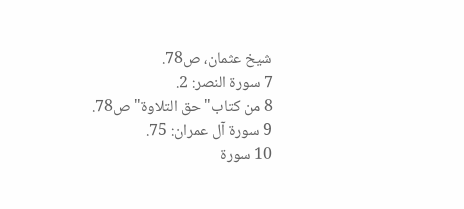شيخ عثمان، ص78.
7 سورة النصر: 2.
8 من كتاب"حق التلاوة"ص78.
9 سورة آل عمران: 75.
10 سورة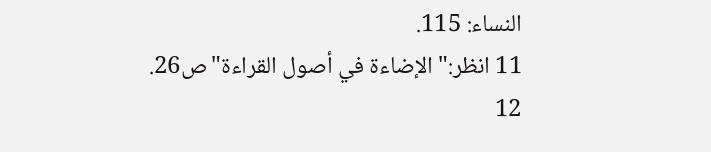النساء: 115.
11 انظر:"الإضاءة في أصول القراءة"ص26.
12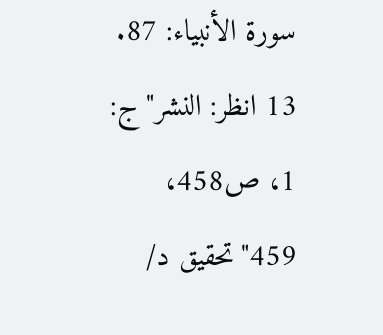سورة الأنبياء: 87.
13 انظر: النشر"ج: 1، ص458، 459"تحقيق د/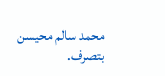محمد سالم محيسن بتصرف.